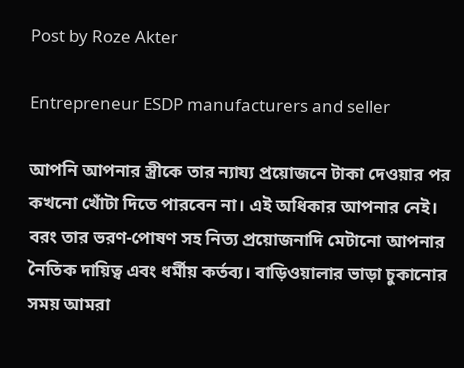Post by Roze Akter

Entrepreneur ESDP manufacturers and seller

আপনি আপনার স্ত্রীকে তার ন্যায্য প্রয়োজনে টাকা দেওয়ার পর কখনো খোঁটা দিতে পারবেন না। এই অধিকার আপনার নেই। বরং তার ভরণ-পোষণ সহ নিত্য প্রয়োজনাদি মেটানো আপনার নৈতিক দায়িত্ব এবং ধর্মীয় কর্তব্য। বাড়িওয়ালার ভাড়া চুকানোর সময় আমরা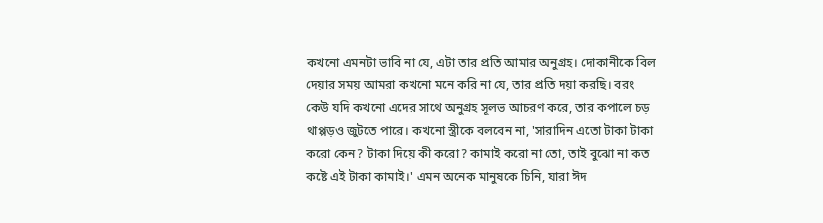কখনো এমনটা ভাবি না যে, এটা তার প্রতি আমার অনুগ্রহ। দোকানীকে বিল দেয়ার সময় আমরা কখনো মনে করি না যে, তার প্রতি দয়া করছি। বরং কেউ যদি কখনো এদের সাথে অনুগ্রহ সূলভ আচরণ করে, তার কপালে চড় থাপ্পড়ও জুটতে পারে। কখনো স্ত্রীকে বলবেন না, 'সারাদিন এতো টাকা টাকা করো কেন? টাকা দিয়ে কী করো? কামাই করো না তো, তাই বুঝো না কত কষ্টে এই টাকা কামাই।' এমন অনেক মানুষকে চিনি, যারা ঈদ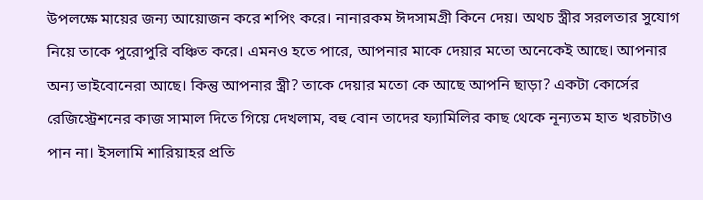উপলক্ষে মায়ের জন্য আয়োজন করে শপিং করে। নানারকম ঈদসামগ্রী কিনে দেয়। অথচ স্ত্রীর সরলতার সুযোগ নিয়ে তাকে পুরোপুরি বঞ্চিত করে। এমনও হতে পারে, আপনার মাকে দেয়ার মতো অনেকেই আছে। আপনার অন্য ভাইবোনেরা আছে। কিন্তু আপনার স্ত্রী? তাকে দেয়ার মতো কে আছে আপনি ছাড়া? একটা কোর্সের রেজিস্ট্রেশনের কাজ সামাল দিতে গিয়ে দেখলাম, বহু বোন তাদের ফ্যামিলির কাছ থেকে নূন্যতম হাত খরচটাও পান না। ইসলামি শারিয়াহর প্রতি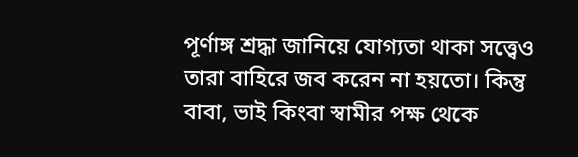পূর্ণাঙ্গ শ্রদ্ধা জানিয়ে যোগ্যতা থাকা সত্ত্বেও তারা বাহিরে জব করেন না হয়তো। কিন্তু বাবা, ভাই কিংবা স্বামীর পক্ষ থেকে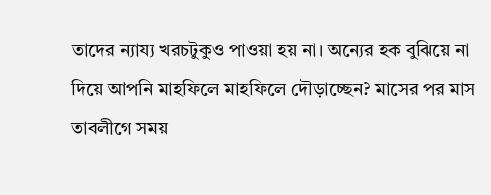তাদের ন্যায্য খরচটুকুও পাওয়া হয় না। অন্যের হক বুঝিয়ে না দিয়ে আপনি মাহফিলে মাহফিলে দৌড়াচ্ছেন? মাসের পর মাস তাবলীগে সময়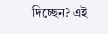দিচ্ছেন? এই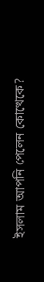ইসলাম আপনি পেলেন কোত্থেকে?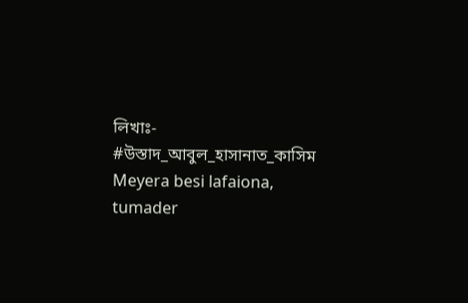লিখাঃ- #উস্তাদ_আবুল_হাসানাত_কাসিম Meyera besi lafaiona, tumader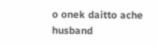o onek daitto ache husband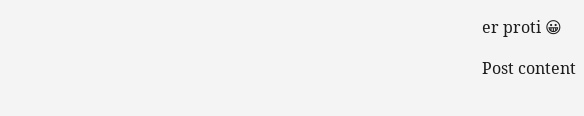er proti 😀

Post content